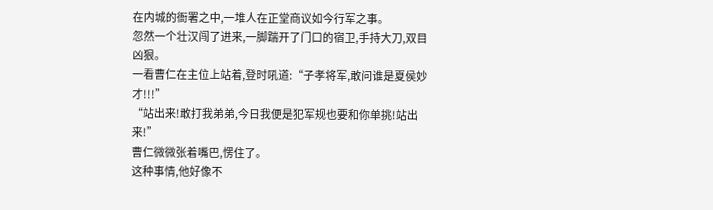在内城的衙署之中,一堆人在正堂商议如今行军之事。
忽然一个壮汉闯了进来,一脚踹开了门口的宿卫,手持大刀,双目凶狠。
一看曹仁在主位上站着,登时吼道:“子孝将军,敢问谁是夏侯妙才!!!”
“站出来!敢打我弟弟,今日我便是犯军规也要和你单挑!站出来!”
曹仁微微张着嘴巴,愣住了。
这种事情,他好像不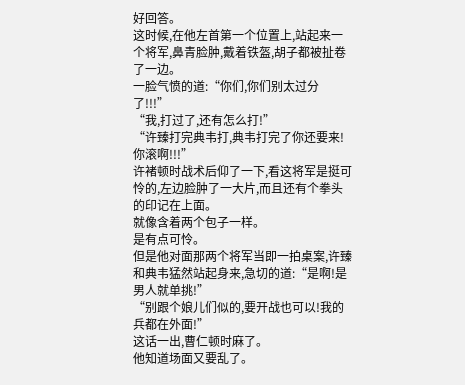好回答。
这时候,在他左首第一个位置上,站起来一个将军,鼻青脸肿,戴着铁盔,胡子都被扯卷了一边。
一脸气愤的道:“你们,你们别太过分了!!!”
“我,打过了,还有怎么打!”
“许臻打完典韦打,典韦打完了你还要来!你滚啊!!!”
许褚顿时战术后仰了一下,看这将军是挺可怜的,左边脸肿了一大片,而且还有个拳头的印记在上面。
就像含着两个包子一样。
是有点可怜。
但是他对面那两个将军当即一拍桌案,许臻和典韦猛然站起身来,急切的道:“是啊!是男人就单挑!”
“别跟个娘儿们似的,要开战也可以!我的兵都在外面!”
这话一出,曹仁顿时麻了。
他知道场面又要乱了。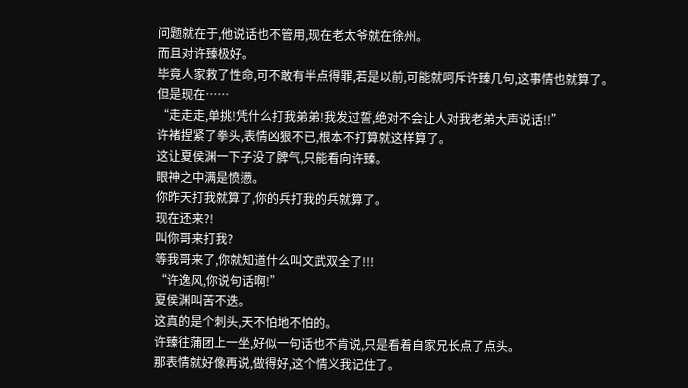问题就在于,他说话也不管用,现在老太爷就在徐州。
而且对许臻极好。
毕竟人家救了性命,可不敢有半点得罪,若是以前,可能就呵斥许臻几句,这事情也就算了。
但是现在……
“走走走,单挑!凭什么打我弟弟!我发过誓,绝对不会让人对我老弟大声说话!!”
许褚捏紧了拳头,表情凶狠不已,根本不打算就这样算了。
这让夏侯渊一下子没了脾气,只能看向许臻。
眼神之中满是愤懑。
你昨天打我就算了,你的兵打我的兵就算了。
现在还来?!
叫你哥来打我?
等我哥来了,你就知道什么叫文武双全了!!!
“许逸风,你说句话啊!”
夏侯渊叫苦不迭。
这真的是个刺头,天不怕地不怕的。
许臻往蒲团上一坐,好似一句话也不肯说,只是看着自家兄长点了点头。
那表情就好像再说,做得好,这个情义我记住了。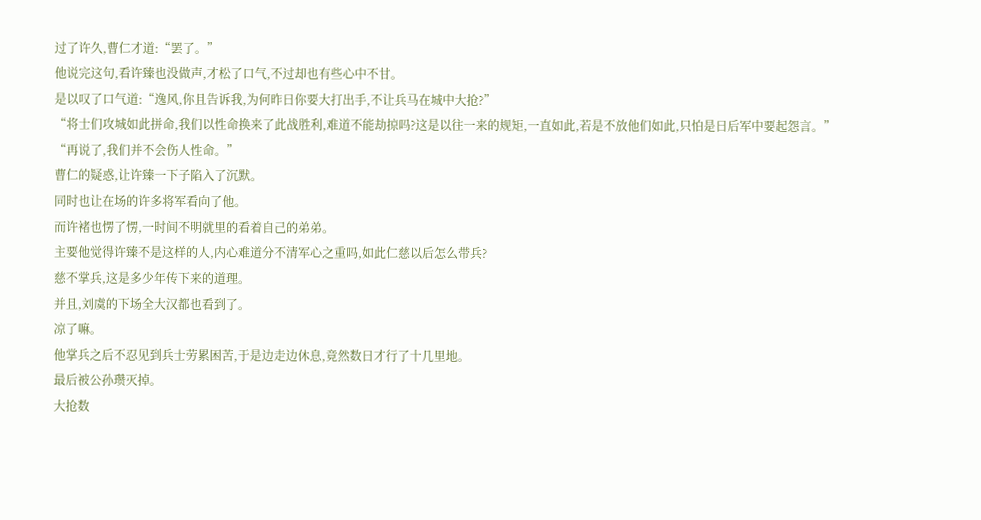过了许久,曹仁才道:“罢了。”
他说完这句,看许臻也没做声,才松了口气,不过却也有些心中不甘。
是以叹了口气道:“逸风,你且告诉我,为何昨日你要大打出手,不让兵马在城中大抢?”
“将士们攻城如此拼命,我们以性命换来了此战胜利,难道不能劫掠吗?这是以往一来的规矩,一直如此,若是不放他们如此,只怕是日后军中要起怨言。”
“再说了,我们并不会伤人性命。”
曹仁的疑惑,让许臻一下子陷入了沉默。
同时也让在场的许多将军看向了他。
而许褚也愣了愣,一时间不明就里的看着自己的弟弟。
主要他觉得许臻不是这样的人,内心难道分不清军心之重吗,如此仁慈以后怎么带兵?
慈不掌兵,这是多少年传下来的道理。
并且,刘虞的下场全大汉都也看到了。
凉了嘛。
他掌兵之后不忍见到兵士劳累困苦,于是边走边休息,竟然数日才行了十几里地。
最后被公孙瓒灭掉。
大抢数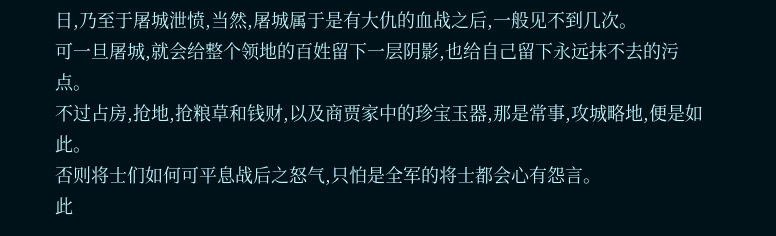日,乃至于屠城泄愤,当然,屠城属于是有大仇的血战之后,一般见不到几次。
可一旦屠城,就会给整个领地的百姓留下一层阴影,也给自己留下永远抹不去的污点。
不过占房,抢地,抢粮草和钱财,以及商贾家中的珍宝玉器,那是常事,攻城略地,便是如此。
否则将士们如何可平息战后之怒气,只怕是全军的将士都会心有怨言。
此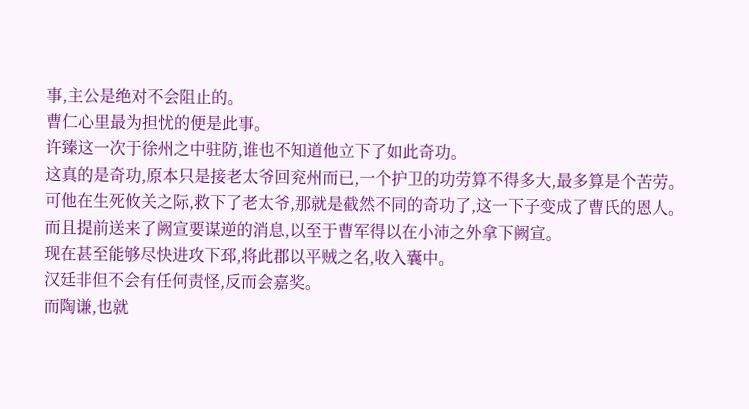事,主公是绝对不会阻止的。
曹仁心里最为担忧的便是此事。
许臻这一次于徐州之中驻防,谁也不知道他立下了如此奇功。
这真的是奇功,原本只是接老太爷回兖州而已,一个护卫的功劳算不得多大,最多算是个苦劳。
可他在生死攸关之际,救下了老太爷,那就是截然不同的奇功了,这一下子变成了曹氏的恩人。
而且提前送来了阙宣要谋逆的消息,以至于曹军得以在小沛之外拿下阙宣。
现在甚至能够尽快进攻下邳,将此郡以平贼之名,收入囊中。
汉廷非但不会有任何责怪,反而会嘉奖。
而陶谦,也就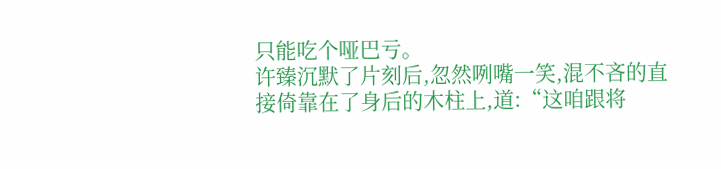只能吃个哑巴亏。
许臻沉默了片刻后,忽然咧嘴一笑,混不吝的直接倚靠在了身后的木柱上,道:“这咱跟将